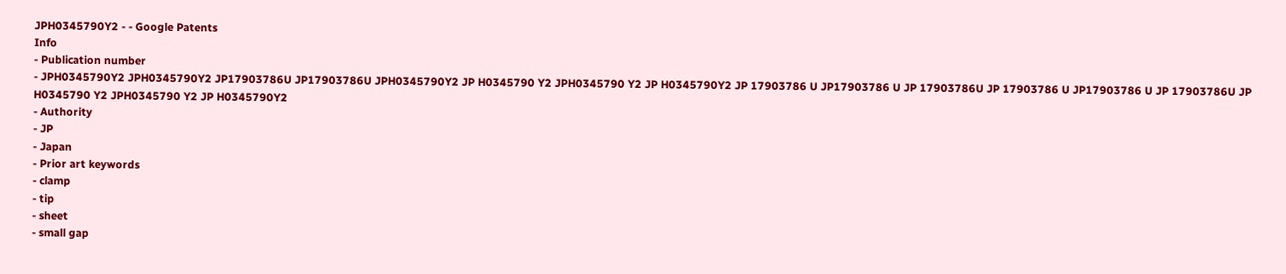JPH0345790Y2 - - Google Patents
Info
- Publication number
- JPH0345790Y2 JPH0345790Y2 JP17903786U JP17903786U JPH0345790Y2 JP H0345790 Y2 JPH0345790 Y2 JP H0345790Y2 JP 17903786 U JP17903786 U JP 17903786U JP 17903786 U JP17903786 U JP 17903786U JP H0345790 Y2 JPH0345790 Y2 JP H0345790Y2
- Authority
- JP
- Japan
- Prior art keywords
- clamp
- tip
- sheet
- small gap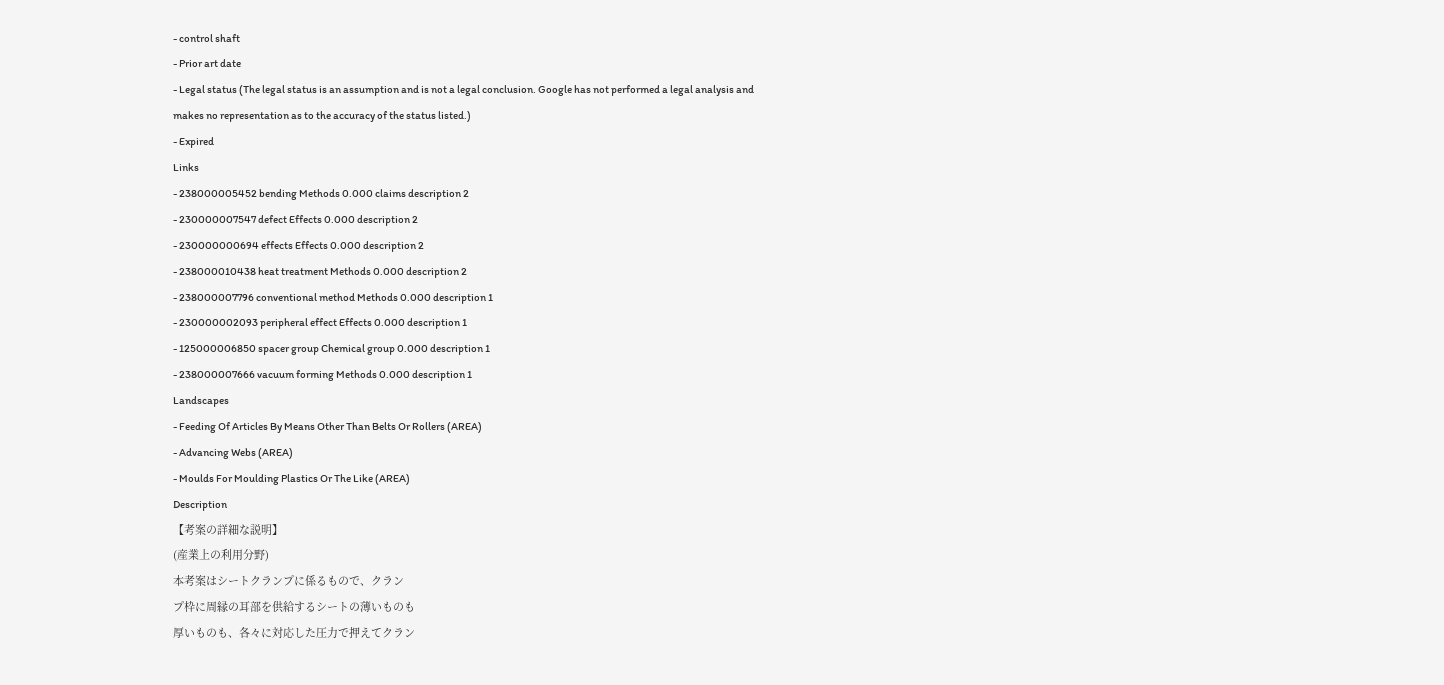- control shaft
- Prior art date
- Legal status (The legal status is an assumption and is not a legal conclusion. Google has not performed a legal analysis and makes no representation as to the accuracy of the status listed.)
- Expired
Links
- 238000005452 bending Methods 0.000 claims description 2
- 230000007547 defect Effects 0.000 description 2
- 230000000694 effects Effects 0.000 description 2
- 238000010438 heat treatment Methods 0.000 description 2
- 238000007796 conventional method Methods 0.000 description 1
- 230000002093 peripheral effect Effects 0.000 description 1
- 125000006850 spacer group Chemical group 0.000 description 1
- 238000007666 vacuum forming Methods 0.000 description 1
Landscapes
- Feeding Of Articles By Means Other Than Belts Or Rollers (AREA)
- Advancing Webs (AREA)
- Moulds For Moulding Plastics Or The Like (AREA)
Description
【考案の詳細な説明】
(産業上の利用分野)
本考案はシートクランプに係るもので、クラン
プ枠に周縁の耳部を供給するシートの薄いものも
厚いものも、各々に対応した圧力で押えてクラン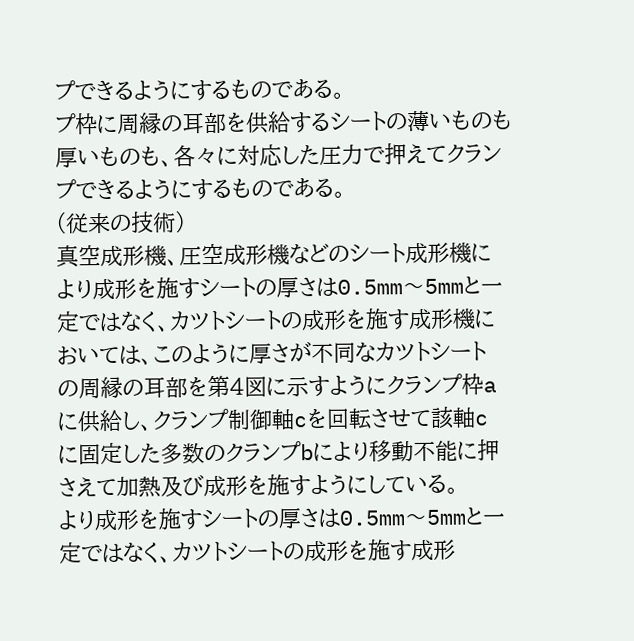プできるようにするものである。
プ枠に周縁の耳部を供給するシートの薄いものも
厚いものも、各々に対応した圧力で押えてクラン
プできるようにするものである。
(従来の技術)
真空成形機、圧空成形機などのシート成形機に
より成形を施すシートの厚さは0.5mm〜5mmと一
定ではなく、カツトシートの成形を施す成形機に
おいては、このように厚さが不同なカツトシート
の周縁の耳部を第4図に示すようにクランプ枠a
に供給し、クランプ制御軸cを回転させて該軸c
に固定した多数のクランプbにより移動不能に押
さえて加熱及び成形を施すようにしている。
より成形を施すシートの厚さは0.5mm〜5mmと一
定ではなく、カツトシートの成形を施す成形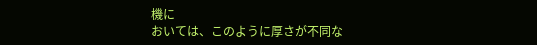機に
おいては、このように厚さが不同な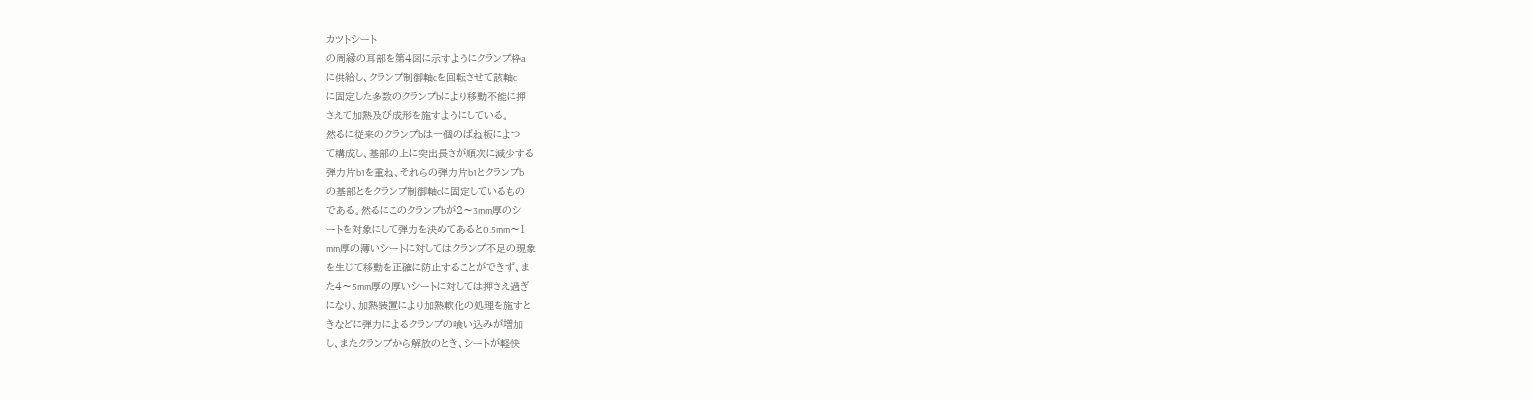カツトシート
の周縁の耳部を第4図に示すようにクランプ枠a
に供給し、クランプ制御軸cを回転させて該軸c
に固定した多数のクランプbにより移動不能に押
さえて加熱及び成形を施すようにしている。
然るに従来のクランプbは一個のばね板によつ
て構成し、基部の上に突出長さが順次に減少する
弾力片b1を重ね、それらの弾力片b1とクランプb
の基部とをクランプ制御軸cに固定しているもの
である。然るにこのクランプbが2〜3mm厚のシ
ートを対象にして弾力を決めてあると0.5mm〜1
mm厚の薄いシートに対してはクランプ不足の現象
を生じて移動を正確に防止することができず、ま
た4〜5mm厚の厚いシートに対しては押さえ過ぎ
になり、加熱装置により加熱軟化の処理を施すと
きなどに弾力によるクランプの喰い込みが増加
し、またクランプから解放のとき、シートが軽快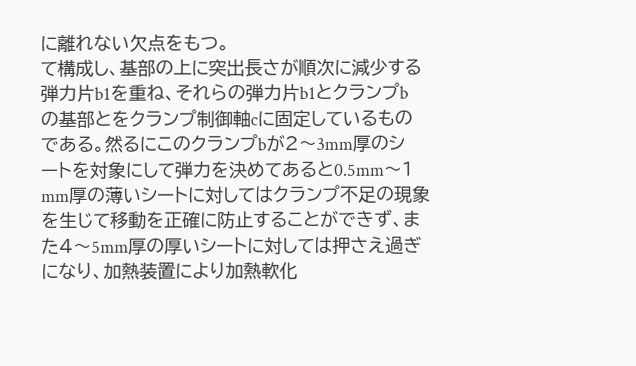に離れない欠点をもつ。
て構成し、基部の上に突出長さが順次に減少する
弾力片b1を重ね、それらの弾力片b1とクランプb
の基部とをクランプ制御軸cに固定しているもの
である。然るにこのクランプbが2〜3mm厚のシ
ートを対象にして弾力を決めてあると0.5mm〜1
mm厚の薄いシートに対してはクランプ不足の現象
を生じて移動を正確に防止することができず、ま
た4〜5mm厚の厚いシートに対しては押さえ過ぎ
になり、加熱装置により加熱軟化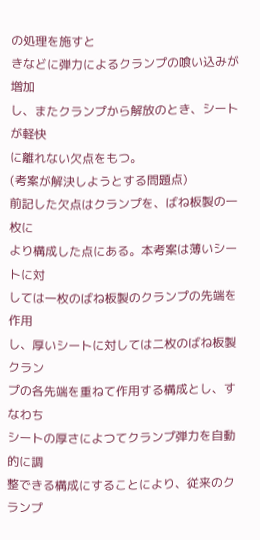の処理を施すと
きなどに弾力によるクランプの喰い込みが増加
し、またクランプから解放のとき、シートが軽快
に離れない欠点をもつ。
(考案が解決しようとする問題点)
前記した欠点はクランプを、ばね板製の一枚に
より構成した点にある。本考案は薄いシートに対
しては一枚のばね板製のクランプの先端を作用
し、厚いシートに対しては二枚のばね板製クラン
プの各先端を重ねて作用する構成とし、すなわち
シートの厚さによつてクランプ弾力を自動的に調
整できる構成にすることにより、従来のクランプ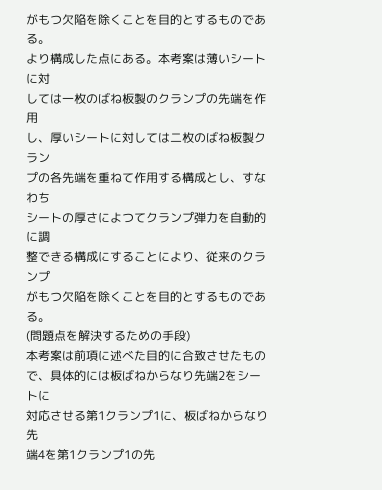がもつ欠陥を除くことを目的とするものである。
より構成した点にある。本考案は薄いシートに対
しては一枚のばね板製のクランプの先端を作用
し、厚いシートに対しては二枚のばね板製クラン
プの各先端を重ねて作用する構成とし、すなわち
シートの厚さによつてクランプ弾力を自動的に調
整できる構成にすることにより、従来のクランプ
がもつ欠陥を除くことを目的とするものである。
(問題点を解決するための手段)
本考案は前項に述べた目的に合致させたもの
で、具体的には板ばねからなり先端2をシートに
対応させる第1クランプ1に、板ばねからなり先
端4を第1クランプ1の先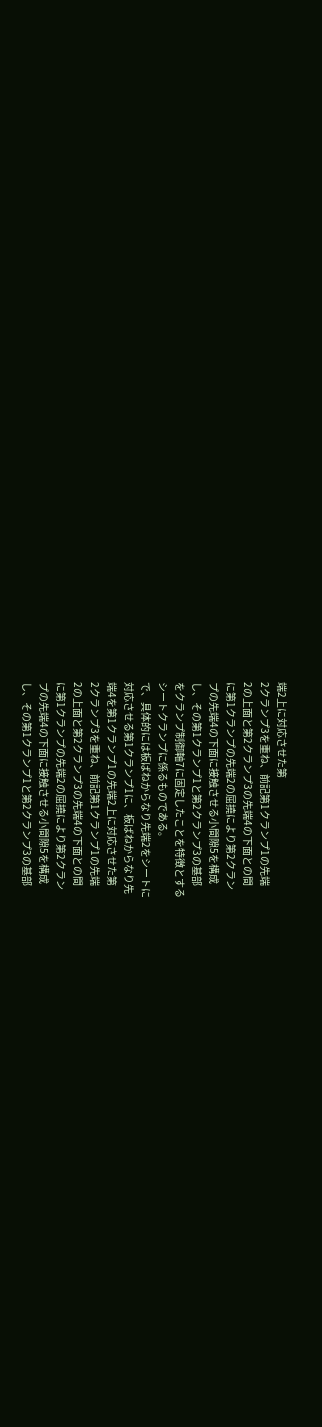端2上に対応させた第
2クランプ3を重ね、前記第1クランプ1の先端
2の上面と第2クランプ3の先端4の下面との間
に第1クランプの先端2の屈撓により第2クラン
プの先端4の下面に接触させる小間隙5を構成
し、その第1クランプ1と第2クランプ3の基部
をクランプ制御軸7に固定したことを特徴とする
シートクランプに係るものである。
で、具体的には板ばねからなり先端2をシートに
対応させる第1クランプ1に、板ばねからなり先
端4を第1クランプ1の先端2上に対応させた第
2クランプ3を重ね、前記第1クランプ1の先端
2の上面と第2クランプ3の先端4の下面との間
に第1クランプの先端2の屈撓により第2クラン
プの先端4の下面に接触させる小間隙5を構成
し、その第1クランプ1と第2クランプ3の基部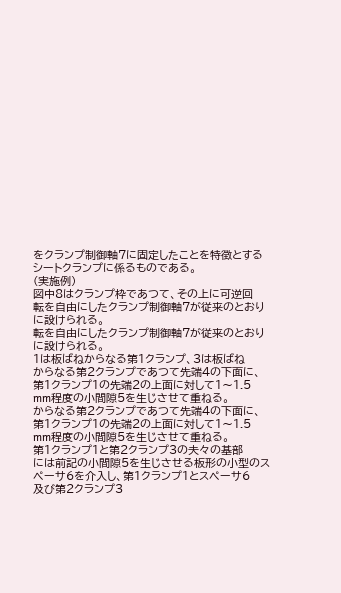をクランプ制御軸7に固定したことを特徴とする
シートクランプに係るものである。
(実施例)
図中8はクランプ枠であつて、その上に可逆回
転を自由にしたクランプ制御軸7が従来のとおり
に設けられる。
転を自由にしたクランプ制御軸7が従来のとおり
に設けられる。
1は板ばねからなる第1クランプ、3は板ばね
からなる第2クランプであつて先端4の下面に、
第1クランプ1の先端2の上面に対して1〜1.5
mm程度の小間隙5を生じさせて重ねる。
からなる第2クランプであつて先端4の下面に、
第1クランプ1の先端2の上面に対して1〜1.5
mm程度の小間隙5を生じさせて重ねる。
第1クランプ1と第2クランプ3の夫々の基部
には前記の小間隙5を生じさせる板形の小型のス
ペーサ6を介入し、第1クランプ1とスペーサ6
及び第2クランプ3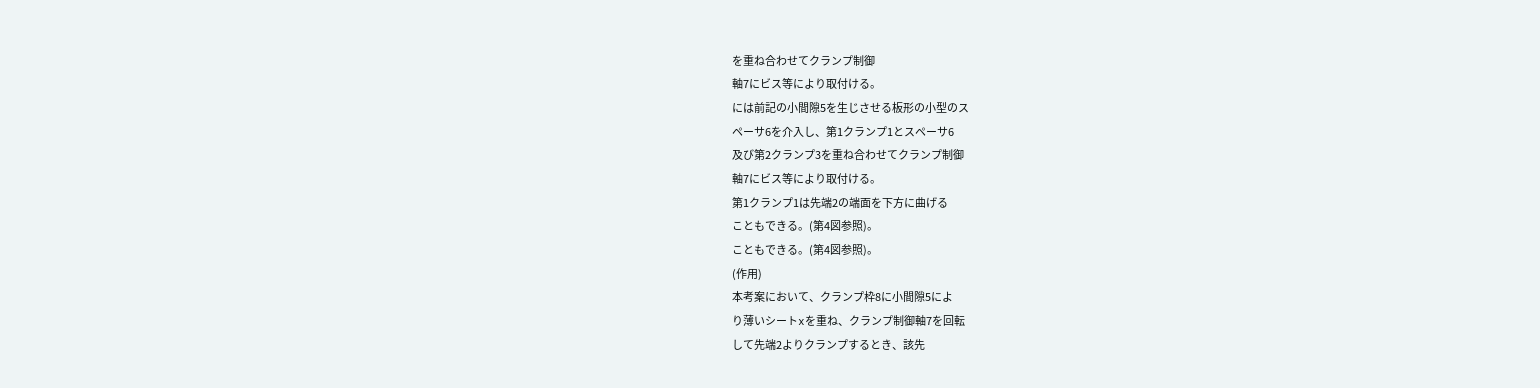を重ね合わせてクランプ制御
軸7にビス等により取付ける。
には前記の小間隙5を生じさせる板形の小型のス
ペーサ6を介入し、第1クランプ1とスペーサ6
及び第2クランプ3を重ね合わせてクランプ制御
軸7にビス等により取付ける。
第1クランプ1は先端2の端面を下方に曲げる
こともできる。(第4図参照)。
こともできる。(第4図参照)。
(作用)
本考案において、クランプ枠8に小間隙5によ
り薄いシートxを重ね、クランプ制御軸7を回転
して先端2よりクランプするとき、該先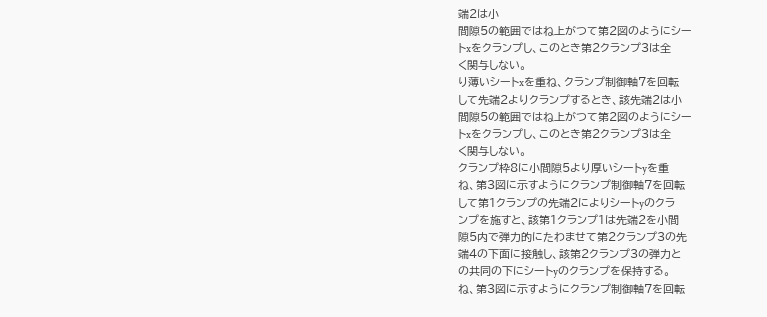端2は小
間隙5の範囲ではね上がつて第2図のようにシー
トxをクランプし、このとき第2クランプ3は全
く関与しない。
り薄いシートxを重ね、クランプ制御軸7を回転
して先端2よりクランプするとき、該先端2は小
間隙5の範囲ではね上がつて第2図のようにシー
トxをクランプし、このとき第2クランプ3は全
く関与しない。
クランプ枠8に小間隙5より厚いシートyを重
ね、第3図に示すようにクランプ制御軸7を回転
して第1クランプの先端2によりシートyのクラ
ンプを施すと、該第1クランプ1は先端2を小間
隙5内で弾力的にたわませて第2クランプ3の先
端4の下面に接触し、該第2クランプ3の弾力と
の共同の下にシートyのクランプを保持する。
ね、第3図に示すようにクランプ制御軸7を回転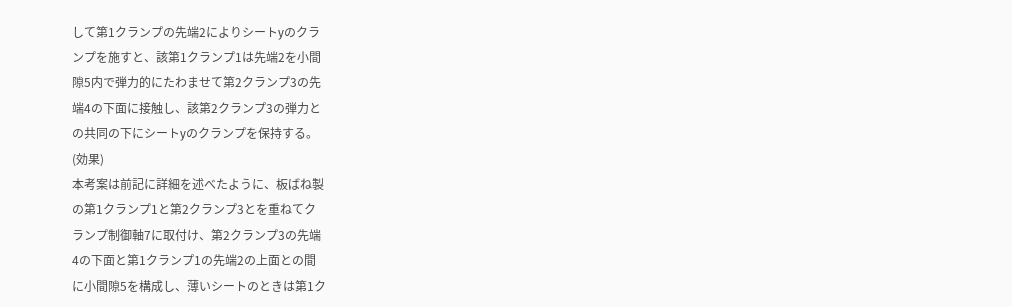して第1クランプの先端2によりシートyのクラ
ンプを施すと、該第1クランプ1は先端2を小間
隙5内で弾力的にたわませて第2クランプ3の先
端4の下面に接触し、該第2クランプ3の弾力と
の共同の下にシートyのクランプを保持する。
(効果)
本考案は前記に詳細を述べたように、板ばね製
の第1クランプ1と第2クランプ3とを重ねてク
ランプ制御軸7に取付け、第2クランプ3の先端
4の下面と第1クランプ1の先端2の上面との間
に小間隙5を構成し、薄いシートのときは第1ク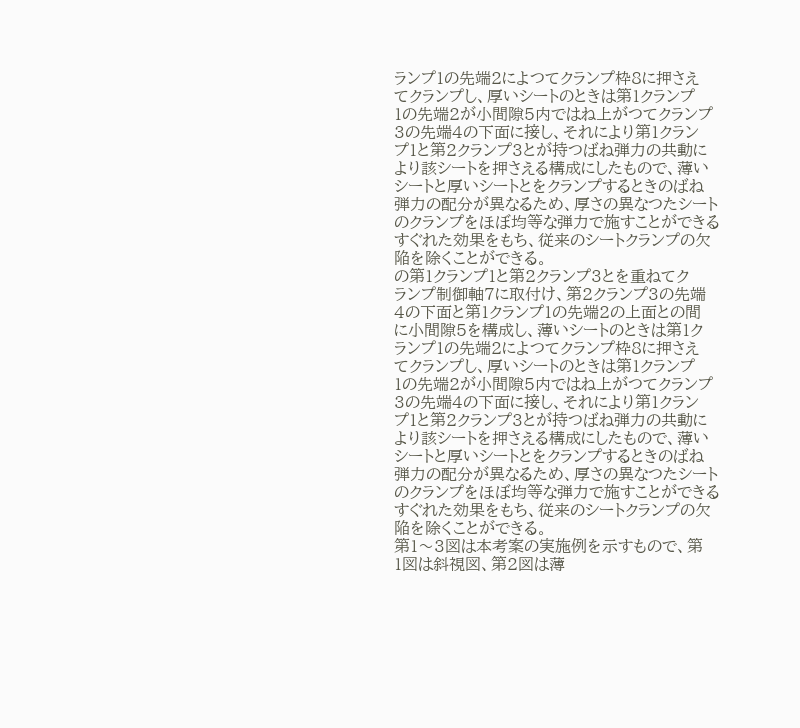ランプ1の先端2によつてクランプ枠8に押さえ
てクランプし、厚いシートのときは第1クランプ
1の先端2が小間隙5内ではね上がつてクランプ
3の先端4の下面に接し、それにより第1クラン
プ1と第2クランプ3とが持つばね弾力の共動に
より該シートを押さえる構成にしたもので、薄い
シートと厚いシートとをクランプするときのばね
弾力の配分が異なるため、厚さの異なつたシート
のクランプをほぼ均等な弾力で施すことができる
すぐれた効果をもち、従来のシートクランプの欠
陥を除くことができる。
の第1クランプ1と第2クランプ3とを重ねてク
ランプ制御軸7に取付け、第2クランプ3の先端
4の下面と第1クランプ1の先端2の上面との間
に小間隙5を構成し、薄いシートのときは第1ク
ランプ1の先端2によつてクランプ枠8に押さえ
てクランプし、厚いシートのときは第1クランプ
1の先端2が小間隙5内ではね上がつてクランプ
3の先端4の下面に接し、それにより第1クラン
プ1と第2クランプ3とが持つばね弾力の共動に
より該シートを押さえる構成にしたもので、薄い
シートと厚いシートとをクランプするときのばね
弾力の配分が異なるため、厚さの異なつたシート
のクランプをほぼ均等な弾力で施すことができる
すぐれた効果をもち、従来のシートクランプの欠
陥を除くことができる。
第1〜3図は本考案の実施例を示すもので、第
1図は斜視図、第2図は薄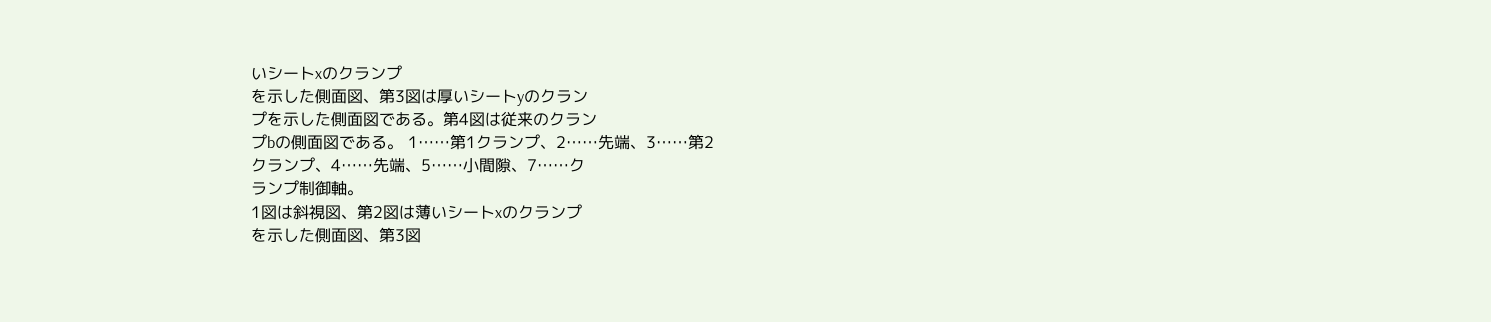いシートxのクランプ
を示した側面図、第3図は厚いシートyのクラン
プを示した側面図である。第4図は従来のクラン
プbの側面図である。 1……第1クランプ、2……先端、3……第2
クランプ、4……先端、5……小間隙、7……ク
ランプ制御軸。
1図は斜視図、第2図は薄いシートxのクランプ
を示した側面図、第3図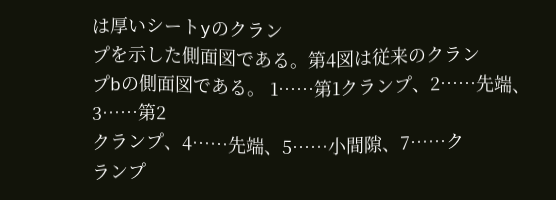は厚いシートyのクラン
プを示した側面図である。第4図は従来のクラン
プbの側面図である。 1……第1クランプ、2……先端、3……第2
クランプ、4……先端、5……小間隙、7……ク
ランプ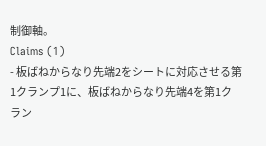制御軸。
Claims (1)
- 板ばねからなり先端2をシートに対応させる第
1クランプ1に、板ばねからなり先端4を第1ク
ラン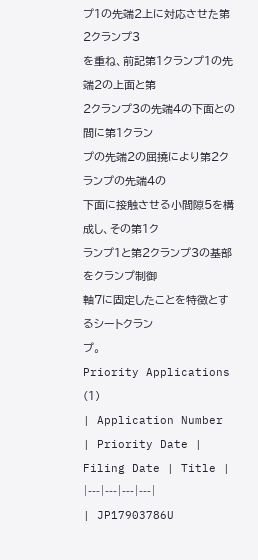プ1の先端2上に対応させた第2クランプ3
を重ね、前記第1クランプ1の先端2の上面と第
2クランプ3の先端4の下面との間に第1クラン
プの先端2の屈撓により第2クランプの先端4の
下面に接触させる小間隙5を構成し、その第1ク
ランプ1と第2クランプ3の基部をクランプ制御
軸7に固定したことを特徴とするシートクラン
プ。
Priority Applications (1)
| Application Number | Priority Date | Filing Date | Title |
|---|---|---|---|
| JP17903786U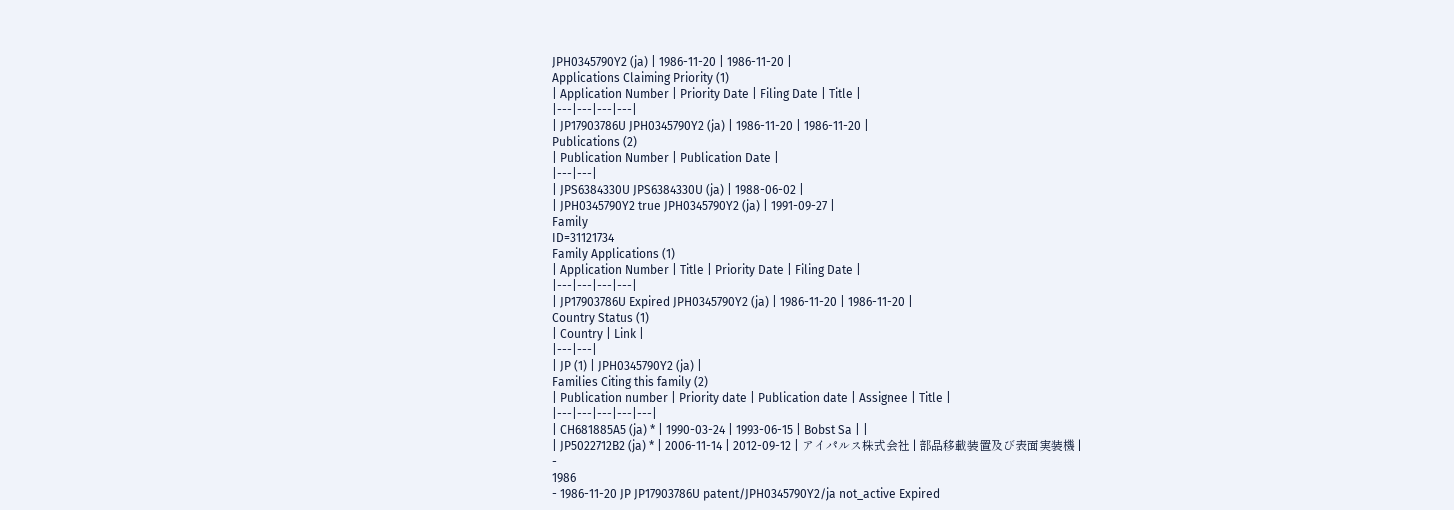JPH0345790Y2 (ja) | 1986-11-20 | 1986-11-20 |
Applications Claiming Priority (1)
| Application Number | Priority Date | Filing Date | Title |
|---|---|---|---|
| JP17903786U JPH0345790Y2 (ja) | 1986-11-20 | 1986-11-20 |
Publications (2)
| Publication Number | Publication Date |
|---|---|
| JPS6384330U JPS6384330U (ja) | 1988-06-02 |
| JPH0345790Y2 true JPH0345790Y2 (ja) | 1991-09-27 |
Family
ID=31121734
Family Applications (1)
| Application Number | Title | Priority Date | Filing Date |
|---|---|---|---|
| JP17903786U Expired JPH0345790Y2 (ja) | 1986-11-20 | 1986-11-20 |
Country Status (1)
| Country | Link |
|---|---|
| JP (1) | JPH0345790Y2 (ja) |
Families Citing this family (2)
| Publication number | Priority date | Publication date | Assignee | Title |
|---|---|---|---|---|
| CH681885A5 (ja) * | 1990-03-24 | 1993-06-15 | Bobst Sa | |
| JP5022712B2 (ja) * | 2006-11-14 | 2012-09-12 | アイパルス株式会社 | 部品移載装置及び表面実装機 |
-
1986
- 1986-11-20 JP JP17903786U patent/JPH0345790Y2/ja not_active Expired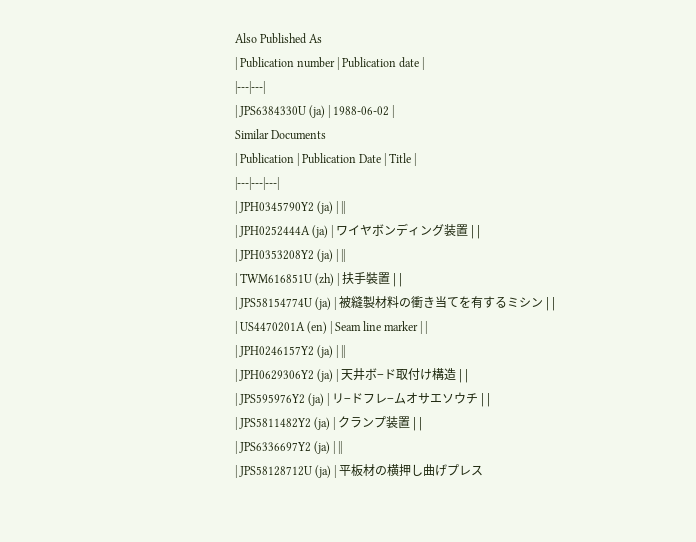Also Published As
| Publication number | Publication date |
|---|---|
| JPS6384330U (ja) | 1988-06-02 |
Similar Documents
| Publication | Publication Date | Title |
|---|---|---|
| JPH0345790Y2 (ja) | ||
| JPH0252444A (ja) | ワイヤボンディング装置 | |
| JPH0353208Y2 (ja) | ||
| TWM616851U (zh) | 扶手裝置 | |
| JPS58154774U (ja) | 被縫製材料の衝き当てを有するミシン | |
| US4470201A (en) | Seam line marker | |
| JPH0246157Y2 (ja) | ||
| JPH0629306Y2 (ja) | 天井ボ−ド取付け構造 | |
| JPS595976Y2 (ja) | リ−ドフレ−ムオサエソウチ | |
| JPS5811482Y2 (ja) | クランプ装置 | |
| JPS6336697Y2 (ja) | ||
| JPS58128712U (ja) | 平板材の横押し曲げプレス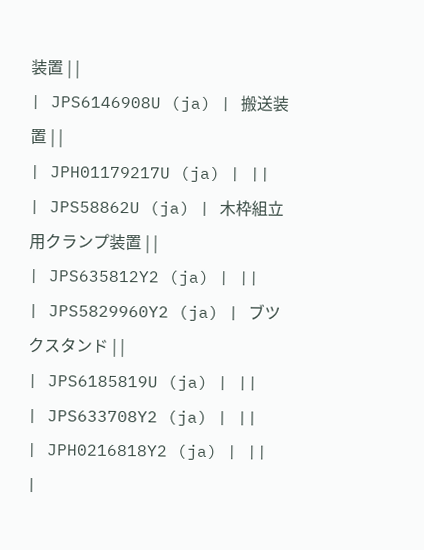装置 | |
| JPS6146908U (ja) | 搬送装置 | |
| JPH01179217U (ja) | ||
| JPS58862U (ja) | 木枠組立用クランプ装置 | |
| JPS635812Y2 (ja) | ||
| JPS5829960Y2 (ja) | ブツクスタンド | |
| JPS6185819U (ja) | ||
| JPS633708Y2 (ja) | ||
| JPH0216818Y2 (ja) | ||
|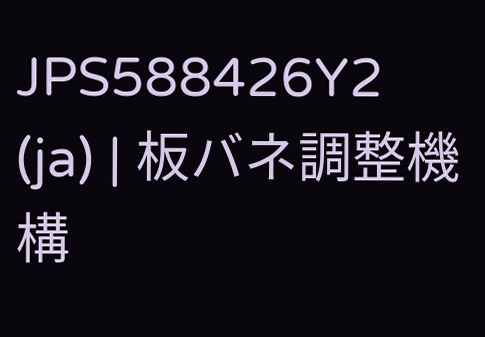JPS588426Y2 (ja) | 板バネ調整機構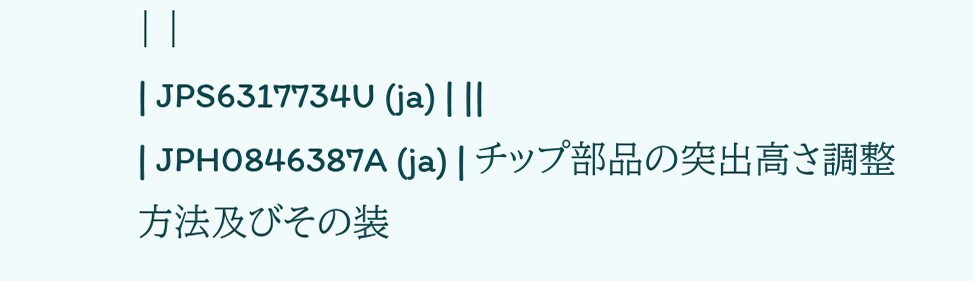| |
| JPS6317734U (ja) | ||
| JPH0846387A (ja) | チップ部品の突出高さ調整方法及びその装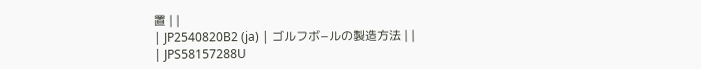置 | |
| JP2540820B2 (ja) | ゴルフボ−ルの製造方法 | |
| JPS58157288U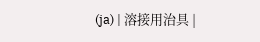(ja) | 溶接用治具 |